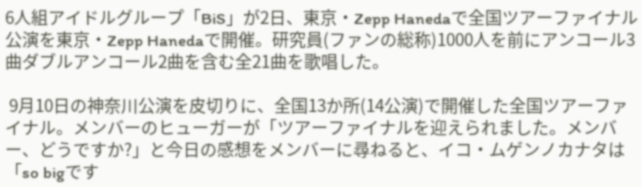6人組アイドルグループ「BiS」が2日、東京・Zepp Hanedaで全国ツアーファイナル公演を東京・Zepp Hanedaで開催。研究員(ファンの総称)1000人を前にアンコール3曲ダブルアンコール2曲を含む全21曲を歌唱した。

 9月10日の神奈川公演を皮切りに、全国13か所(14公演)で開催した全国ツアーファイナル。メンバーのヒューガーが「ツアーファイナルを迎えられました。メンバー、どうですか?」と今日の感想をメンバーに尋ねると、イコ・ムゲンノカナタは「so bigです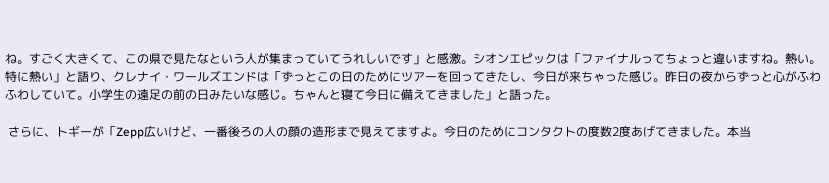ね。すごく大きくて、この県で見たなという人が集まっていてうれしいです」と感激。シオンエピックは「ファイナルってちょっと違いますね。熱い。特に熱い」と語り、クレナイ・ワールズエンドは「ずっとこの日のためにツアーを回ってきたし、今日が来ちゃった感じ。昨日の夜からずっと心がふわふわしていて。小学生の遠足の前の日みたいな感じ。ちゃんと寝て今日に備えてきました」と語った。

 さらに、トギーが「Zepp広いけど、一番後ろの人の顔の造形まで見えてますよ。今日のためにコンタクトの度数2度あげてきました。本当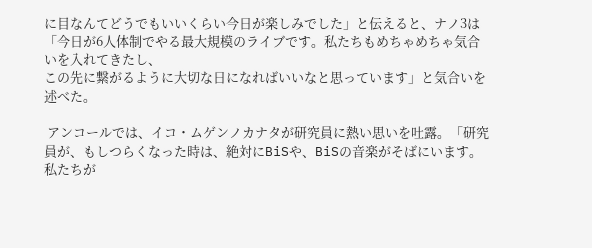に目なんてどうでもいいくらい今日が楽しみでした」と伝えると、ナノ3は「今日が6人体制でやる最大規模のライブです。私たちもめちゃめちゃ気合いを入れてきたし、
この先に繋がるように大切な日になればいいなと思っています」と気合いを述べた。

 アンコールでは、イコ・ムゲンノカナタが研究員に熱い思いを吐露。「研究員が、もしつらくなった時は、絶対にBiSや、BiSの音楽がそばにいます。私たちが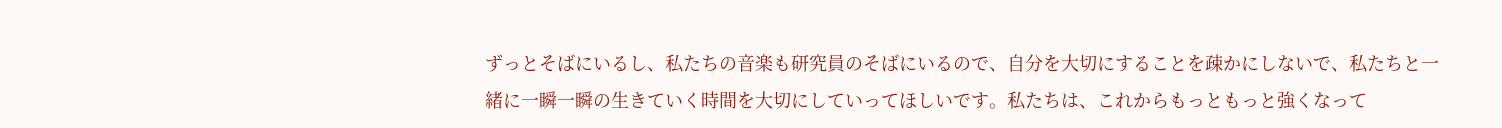ずっとそばにいるし、私たちの音楽も研究員のそばにいるので、自分を大切にすることを疎かにしないで、私たちと一緒に一瞬一瞬の生きていく時間を大切にしていってほしいです。私たちは、これからもっともっと強くなって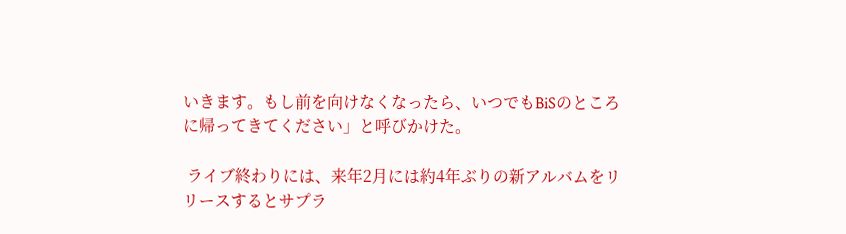いきます。もし前を向けなくなったら、いつでもBiSのところに帰ってきてください」と呼びかけた。

 ライブ終わりには、来年2月には約4年ぶりの新アルバムをリリースするとサプラ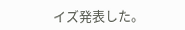イズ発表した。